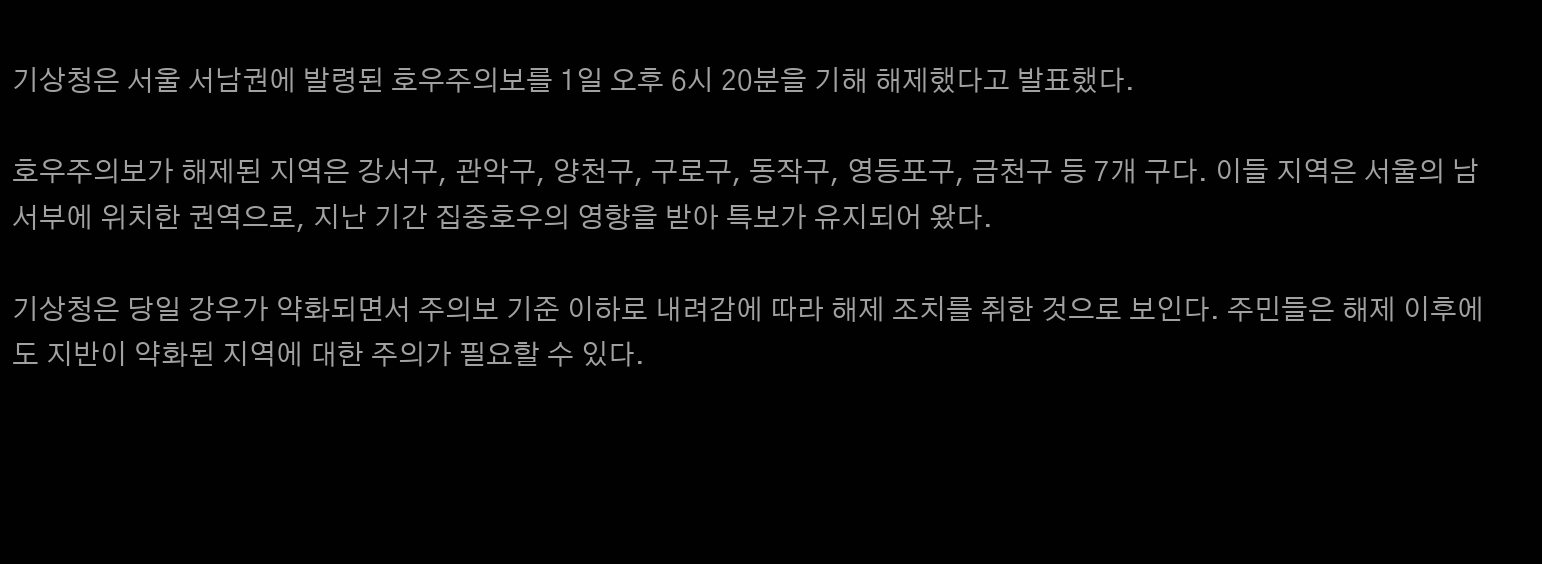기상청은 서울 서남권에 발령된 호우주의보를 1일 오후 6시 20분을 기해 해제했다고 발표했다.

호우주의보가 해제된 지역은 강서구, 관악구, 양천구, 구로구, 동작구, 영등포구, 금천구 등 7개 구다. 이들 지역은 서울의 남서부에 위치한 권역으로, 지난 기간 집중호우의 영향을 받아 특보가 유지되어 왔다.

기상청은 당일 강우가 약화되면서 주의보 기준 이하로 내려감에 따라 해제 조치를 취한 것으로 보인다. 주민들은 해제 이후에도 지반이 약화된 지역에 대한 주의가 필요할 수 있다.